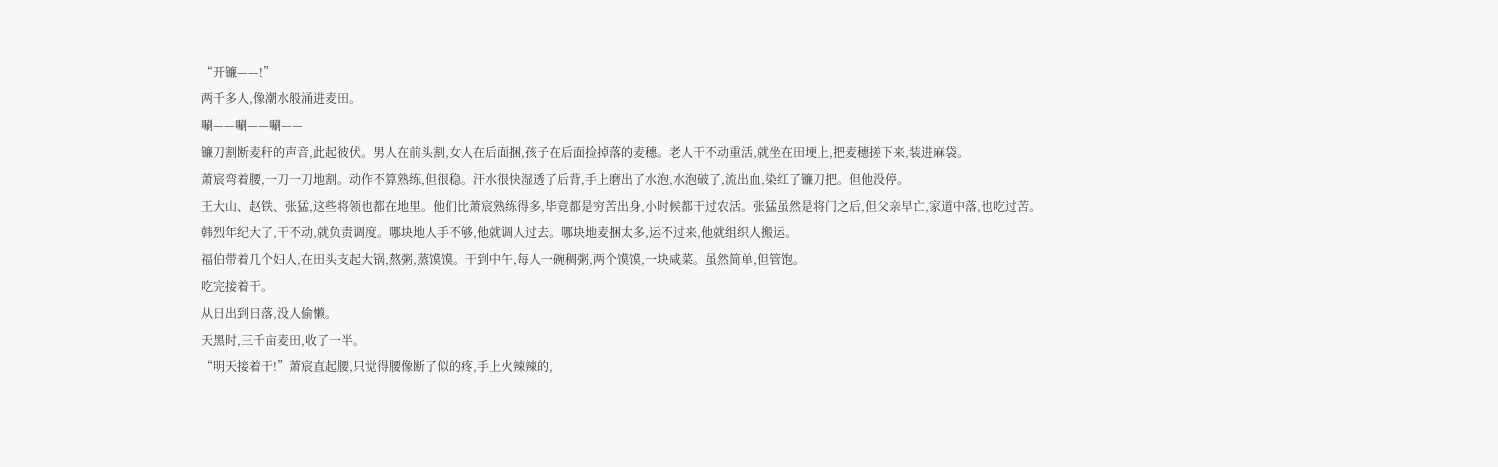“开镰——!”
两千多人,像潮水般涌进麦田。
唰——唰——唰——
镰刀割断麦秆的声音,此起彼伏。男人在前头割,女人在后面捆,孩子在后面捡掉落的麦穗。老人干不动重活,就坐在田埂上,把麦穗搓下来,装进麻袋。
萧宸弯着腰,一刀一刀地割。动作不算熟练,但很稳。汗水很快湿透了后背,手上磨出了水泡,水泡破了,流出血,染红了镰刀把。但他没停。
王大山、赵铁、张猛,这些将领也都在地里。他们比萧宸熟练得多,毕竟都是穷苦出身,小时候都干过农活。张猛虽然是将门之后,但父亲早亡,家道中落,也吃过苦。
韩烈年纪大了,干不动,就负责调度。哪块地人手不够,他就调人过去。哪块地麦捆太多,运不过来,他就组织人搬运。
福伯带着几个妇人,在田头支起大锅,熬粥,蒸馍馍。干到中午,每人一碗稠粥,两个馍馍,一块咸菜。虽然简单,但管饱。
吃完接着干。
从日出到日落,没人偷懒。
天黑时,三千亩麦田,收了一半。
“明天接着干!”萧宸直起腰,只觉得腰像断了似的疼,手上火辣辣的,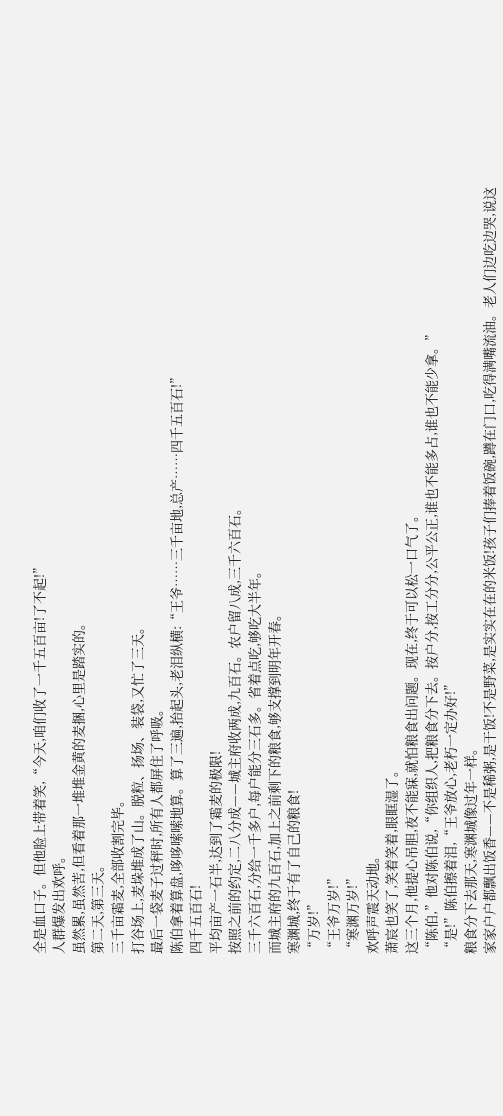全是血口子。但他脸上带着笑,“今天,咱们收了一千五百亩!了不起!”
人群爆发出欢呼。
虽然累,虽然苦,但看着那一堆堆金黄的麦捆,心里是踏实的。
第二天,第三天。
三千亩霜麦,全部收割完毕。
打谷场上,麦垛堆成了山。脱粒、扬场、装袋,又忙了三天。
最后一袋麦子过秤时,所有人都屏住了呼吸。
陈伯拿着算盘,哆哆嗦嗦地算。算了三遍,抬起头,老泪纵横:“王爷……三千亩地,总产……四千五百石!”
四千五百石!
平均亩产一石半,达到了霜麦的极限!
按照之前的约定,二八分成——城主府收两成,九百石。农户留八成,三千六百石。
三千六百石,分给一千多户,每户能分三石多。省着点吃,够吃大半年。
而城主府的九百石,加上之前剩下的粮食,够支撑到明年开春。
寒渊城,终于有了自己的粮食!
“万岁!”
“王爷万岁!”
“寒渊万岁!”
欢呼声震天动地。
萧宸也笑了,笑着笑着,眼眶湿了。
这三个月,他提心吊胆,夜不能寐,就怕粮食出问题。现在,终于可以松一口气了。
“陈伯,”他对陈伯说,“你组织人,把粮食分下去。按户分,按工分分,公平公正,谁也不能多占,谁也不能少拿。”
“是!”陈伯擦着泪,“王爷放心,老朽一定办好!”
粮食分下去那天,寒渊城像过年一样。
家家户户都飘出饭香——不是稀粥,是干饭!不是野菜,是实实在在的米饭!孩子们捧着饭碗,蹲在门口,吃得满嘴流油。老人们边吃边哭,说这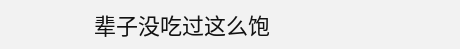辈子没吃过这么饱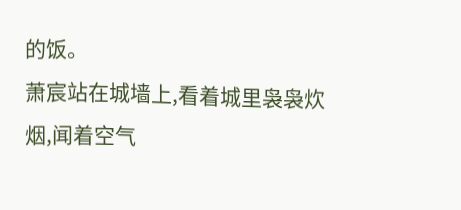的饭。
萧宸站在城墙上,看着城里袅袅炊烟,闻着空气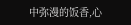中弥漫的饭香,心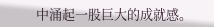中涌起一股巨大的成就感。